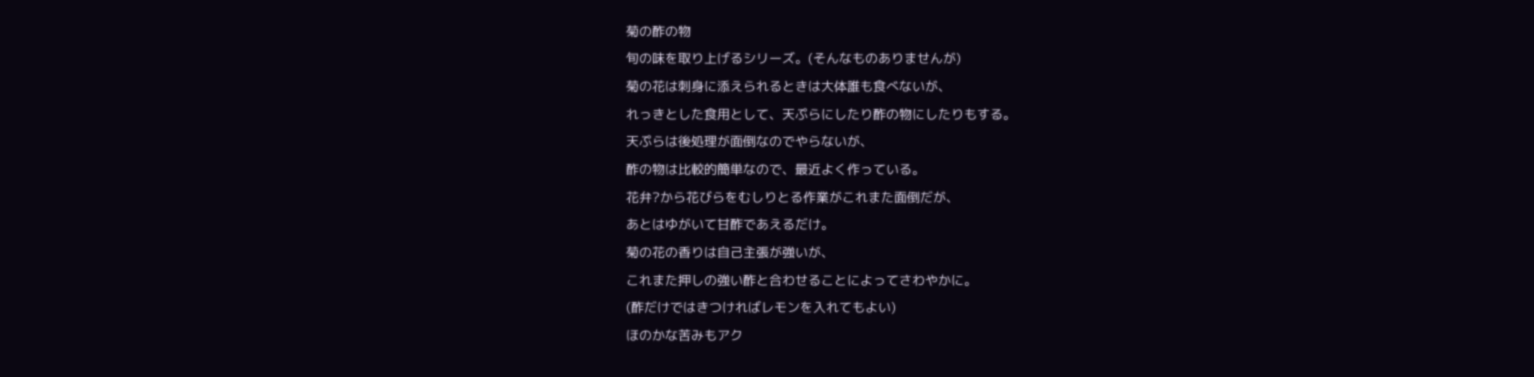菊の酢の物
旬の味を取り上げるシリーズ。(そんなものありませんが)
菊の花は刺身に添えられるときは大体誰も食べないが、
れっきとした食用として、天ぷらにしたり酢の物にしたりもする。
天ぷらは後処理が面倒なのでやらないが、
酢の物は比較的簡単なので、最近よく作っている。
花弁?から花びらをむしりとる作業がこれまた面倒だが、
あとはゆがいて甘酢であえるだけ。
菊の花の香りは自己主張が強いが、
これまた押しの強い酢と合わせることによってさわやかに。
(酢だけではきつければレモンを入れてもよい)
ほのかな苦みもアク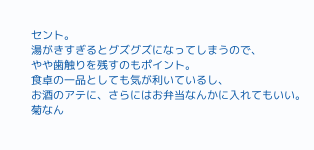セント。
湯がきすぎるとグズグズになってしまうので、
やや歯触りを残すのもポイント。
食卓の一品としても気が利いているし、
お酒のアテに、さらにはお弁当なんかに入れてもいい。
菊なん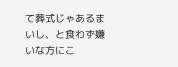て葬式じゃあるまいし、と食わず嫌いな方にこ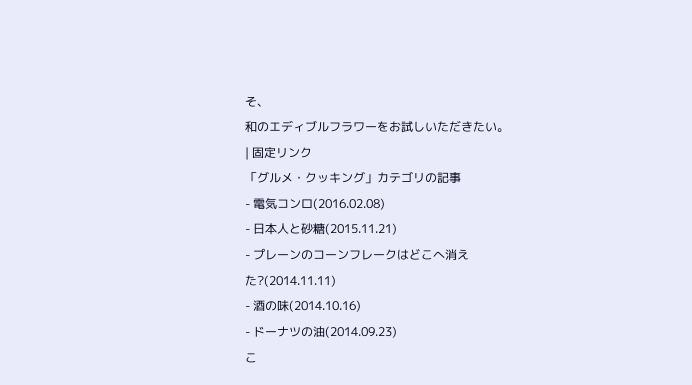そ、
和のエディブルフラワーをお試しいただきたい。
| 固定リンク
「グルメ・クッキング」カテゴリの記事
- 電気コンロ(2016.02.08)
- 日本人と砂糖(2015.11.21)
- プレーンのコーンフレークはどこへ消えた?(2014.11.11)
- 酒の味(2014.10.16)
- ドーナツの油(2014.09.23)
こ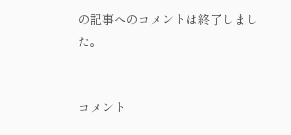の記事へのコメントは終了しました。


コメント